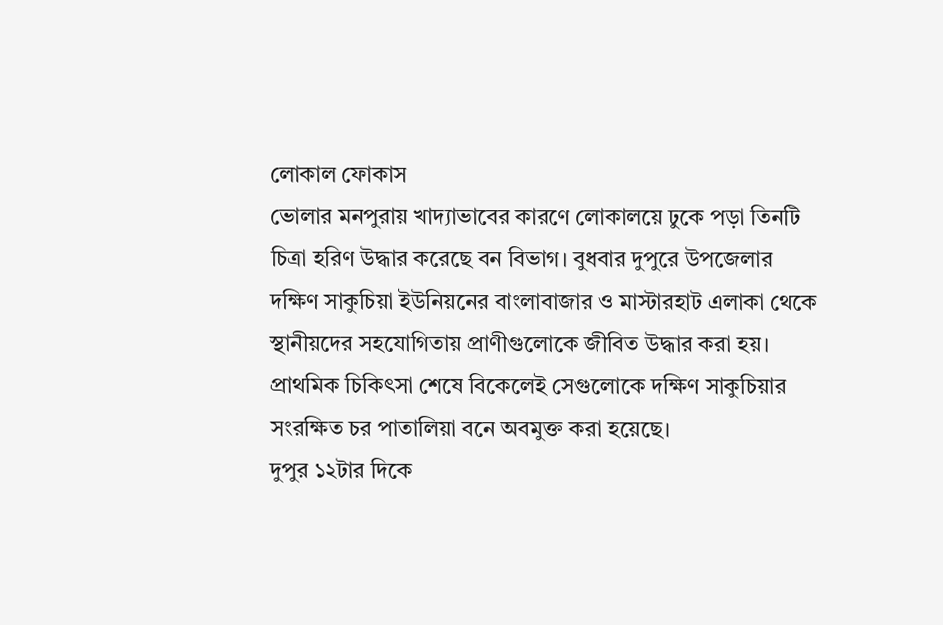লোকাল ফোকাস
ভোলার মনপুরায় খাদ্যাভাবের কারণে লোকালয়ে ঢুকে পড়া তিনটি চিত্রা হরিণ উদ্ধার করেছে বন বিভাগ। বুধবার দুপুরে উপজেলার দক্ষিণ সাকুচিয়া ইউনিয়নের বাংলাবাজার ও মাস্টারহাট এলাকা থেকে স্থানীয়দের সহযোগিতায় প্রাণীগুলোকে জীবিত উদ্ধার করা হয়। প্রাথমিক চিকিৎসা শেষে বিকেলেই সেগুলোকে দক্ষিণ সাকুচিয়ার সংরক্ষিত চর পাতালিয়া বনে অবমুক্ত করা হয়েছে।
দুপুর ১২টার দিকে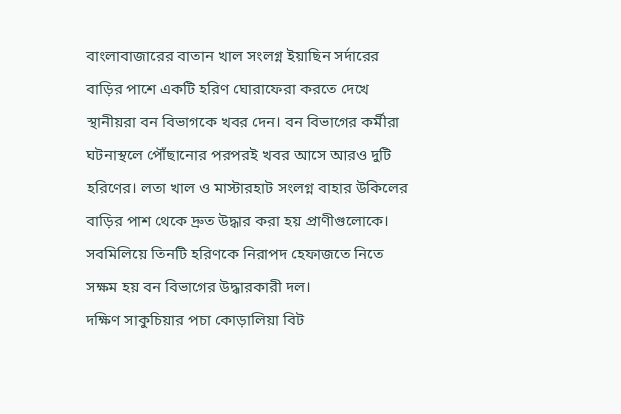বাংলাবাজারের বাতান খাল সংলগ্ন ইয়াছিন সর্দারের বাড়ির পাশে একটি হরিণ ঘোরাফেরা করতে দেখে স্থানীয়রা বন বিভাগকে খবর দেন। বন বিভাগের কর্মীরা ঘটনাস্থলে পৌঁছানোর পরপরই খবর আসে আরও দুটি হরিণের। লতা খাল ও মাস্টারহাট সংলগ্ন বাহার উকিলের বাড়ির পাশ থেকে দ্রুত উদ্ধার করা হয় প্রাণীগুলোকে। সবমিলিয়ে তিনটি হরিণকে নিরাপদ হেফাজতে নিতে সক্ষম হয় বন বিভাগের উদ্ধারকারী দল।
দক্ষিণ সাকুচিয়ার পচা কোড়ালিয়া বিট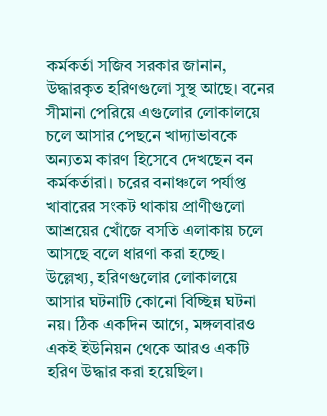কর্মকর্তা সজিব সরকার জানান, উদ্ধারকৃত হরিণগুলো সুস্থ আছে। বনের সীমানা পেরিয়ে এগুলোর লোকালয়ে চলে আসার পেছনে খাদ্যাভাবকে অন্যতম কারণ হিসেবে দেখছেন বন কর্মকর্তারা। চরের বনাঞ্চলে পর্যাপ্ত খাবারের সংকট থাকায় প্রাণীগুলো আশ্রয়ের খোঁজে বসতি এলাকায় চলে আসছে বলে ধারণা করা হচ্ছে।
উল্লেখ্য, হরিণগুলোর লোকালয়ে আসার ঘটনাটি কোনো বিচ্ছিন্ন ঘটনা নয়। ঠিক একদিন আগে, মঙ্গলবারও একই ইউনিয়ন থেকে আরও একটি হরিণ উদ্ধার করা হয়েছিল।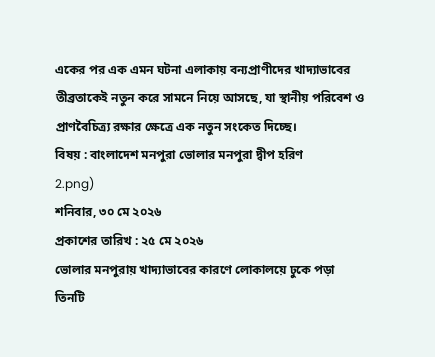একের পর এক এমন ঘটনা এলাকায় বন্যপ্রাণীদের খাদ্যাভাবের তীব্রতাকেই নতুন করে সামনে নিয়ে আসছে, যা স্থানীয় পরিবেশ ও প্রাণবৈচিত্র্য রক্ষার ক্ষেত্রে এক নতুন সংকেত দিচ্ছে।
বিষয় : বাংলাদেশ মনপুরা ভোলার মনপুরা দ্বীপ হরিণ
2.png)
শনিবার, ৩০ মে ২০২৬
প্রকাশের তারিখ : ২৫ মে ২০২৬
ভোলার মনপুরায় খাদ্যাভাবের কারণে লোকালয়ে ঢুকে পড়া তিনটি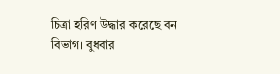চিত্রা হরিণ উদ্ধার করেছে বন বিভাগ। বুধবার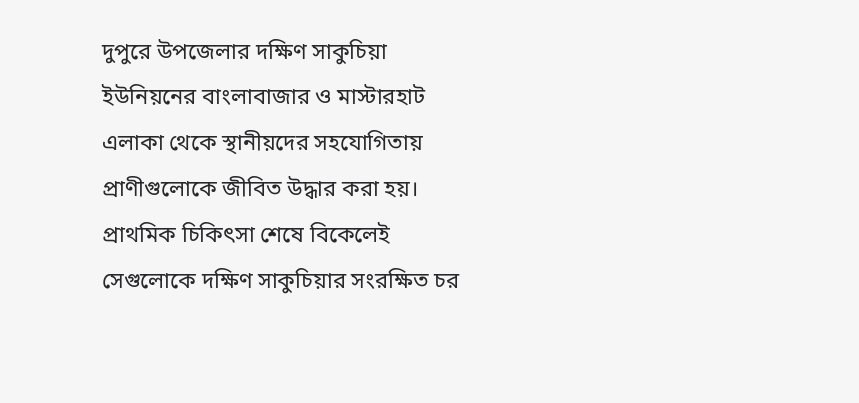দুপুরে উপজেলার দক্ষিণ সাকুচিয়া ইউনিয়নের বাংলাবাজার ও মাস্টারহাট এলাকা থেকে স্থানীয়দের সহযোগিতায় প্রাণীগুলোকে জীবিত উদ্ধার করা হয়। প্রাথমিক চিকিৎসা শেষে বিকেলেই সেগুলোকে দক্ষিণ সাকুচিয়ার সংরক্ষিত চর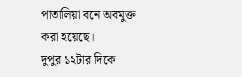পাতালিয়া বনে অবমুক্ত করা হয়েছে।
দুপুর ১২টার দিকে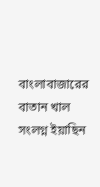বাংলাবাজারের বাতান খাল সংলগ্ন ইয়াছিন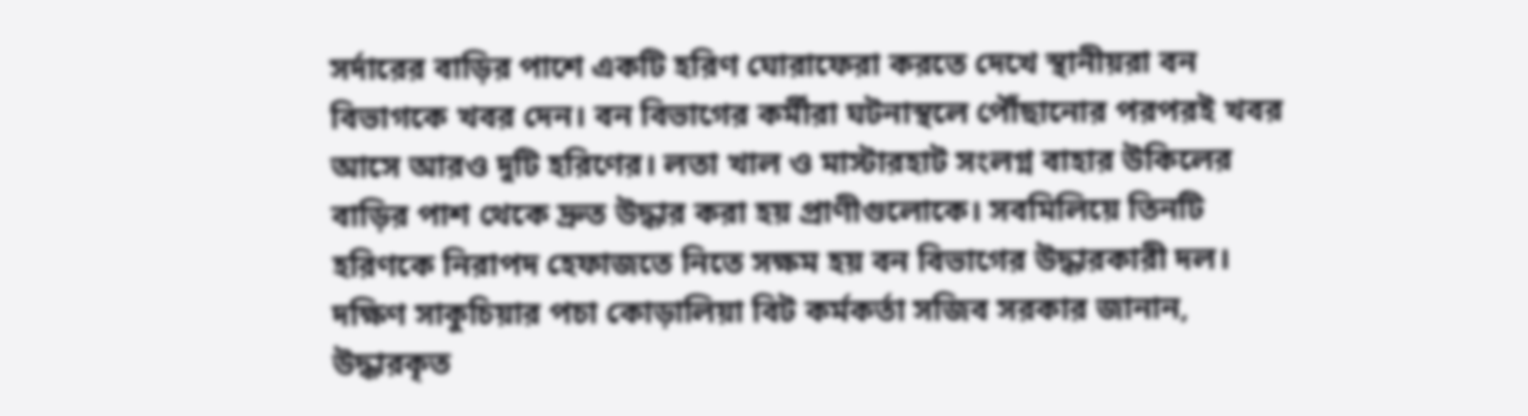সর্দারের বাড়ির পাশে একটি হরিণ ঘোরাফেরা করতে দেখে স্থানীয়রা বন বিভাগকে খবর দেন। বন বিভাগের কর্মীরা ঘটনাস্থলে পৌঁছানোর পরপরই খবর আসে আরও দুটি হরিণের। লতা খাল ও মাস্টারহাট সংলগ্ন বাহার উকিলের বাড়ির পাশ থেকে দ্রুত উদ্ধার করা হয় প্রাণীগুলোকে। সবমিলিয়ে তিনটি হরিণকে নিরাপদ হেফাজতে নিতে সক্ষম হয় বন বিভাগের উদ্ধারকারী দল।
দক্ষিণ সাকুচিয়ার পচা কোড়ালিয়া বিট কর্মকর্তা সজিব সরকার জানান, উদ্ধারকৃত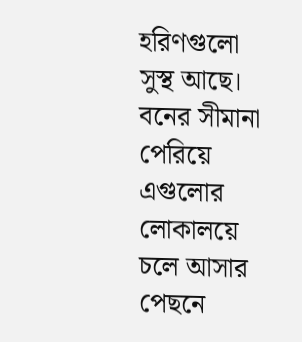হরিণগুলো সুস্থ আছে। বনের সীমানা পেরিয়ে এগুলোর লোকালয়ে চলে আসার পেছনে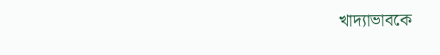খাদ্যাভাবকে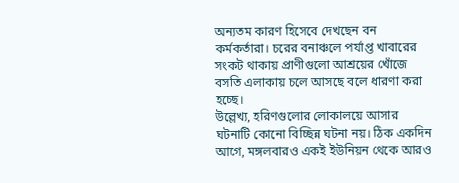অন্যতম কারণ হিসেবে দেখছেন বন কর্মকর্তারা। চরের বনাঞ্চলে পর্যাপ্ত খাবারের সংকট থাকায় প্রাণীগুলো আশ্রয়ের খোঁজে বসতি এলাকায় চলে আসছে বলে ধারণা করা হচ্ছে।
উল্লেখ্য, হরিণগুলোর লোকালয়ে আসার ঘটনাটি কোনো বিচ্ছিন্ন ঘটনা নয়। ঠিক একদিন আগে, মঙ্গলবারও একই ইউনিয়ন থেকে আরও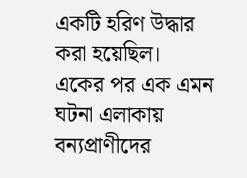একটি হরিণ উদ্ধার করা হয়েছিল। একের পর এক এমন ঘটনা এলাকায় বন্যপ্রাণীদের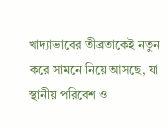খাদ্যাভাবের তীব্রতাকেই নতুন করে সামনে নিয়ে আসছে, যা স্থানীয় পরিবেশ ও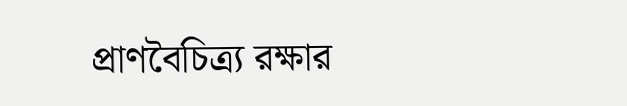প্রাণবৈচিত্র্য রক্ষার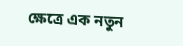ক্ষেত্রে এক নতুন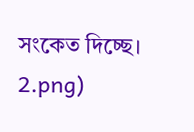সংকেত দিচ্ছে।
2.png)